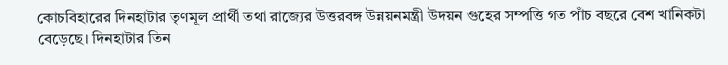কোচবিহারের দিনহাটার তৃণমূল প্রার্থী তথা রাজ্যের উত্তরবঙ্গ উন্নয়নমন্ত্রী উদয়ন গুহের সম্পত্তি গত পাঁচ বছরে বেশ খানিকটা বেড়েছে। দিনহাটার তিন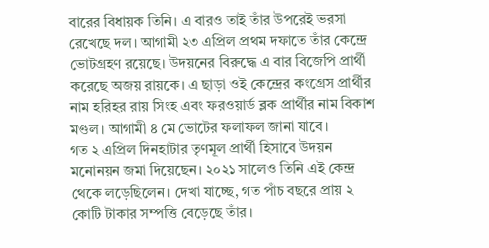বারের বিধায়ক তিনি। এ বারও তাই তাঁর উপরেই ভরসা রেখেছে দল। আগামী ২৩ এপ্রিল প্রথম দফাতে তাঁর কেন্দ্রে ভোটগ্রহণ রয়েছে। উদয়নের বিরুদ্ধে এ বার বিজেপি প্রার্থী করেছে অজয় রায়কে। এ ছাড়া ওই কেন্দ্রের কংগ্রেস প্রার্থীর নাম হরিহর রায় সিংহ এবং ফরওয়ার্ড ব্লক প্রার্থীর নাম বিকাশ মণ্ডল। আগামী ৪ মে ভোটের ফলাফল জানা যাবে।
গত ২ এপ্রিল দিনহাটার তৃণমূল প্রার্থী হিসাবে উদয়ন মনোনয়ন জমা দিয়েছেন। ২০২১ সালেও তিনি এই কেন্দ্র থেকে লড়েছিলেন। দেখা যাচ্ছে, গত পাঁচ বছরে প্রায় ২ কোটি টাকার সম্পত্তি বেড়েছে তাঁর।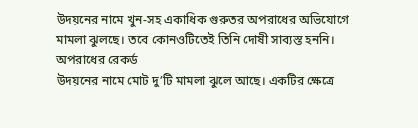উদয়নের নামে খুন-সহ একাধিক গুরুতর অপরাধের অভিযোগে মামলা ঝুলছে। তবে কোনওটিতেই তিনি দোষী সাব্যস্ত হননি।
অপরাধের রেকর্ড
উদয়নের নামে মোট দু’টি মামলা ঝুলে আছে। একটির ক্ষেত্রে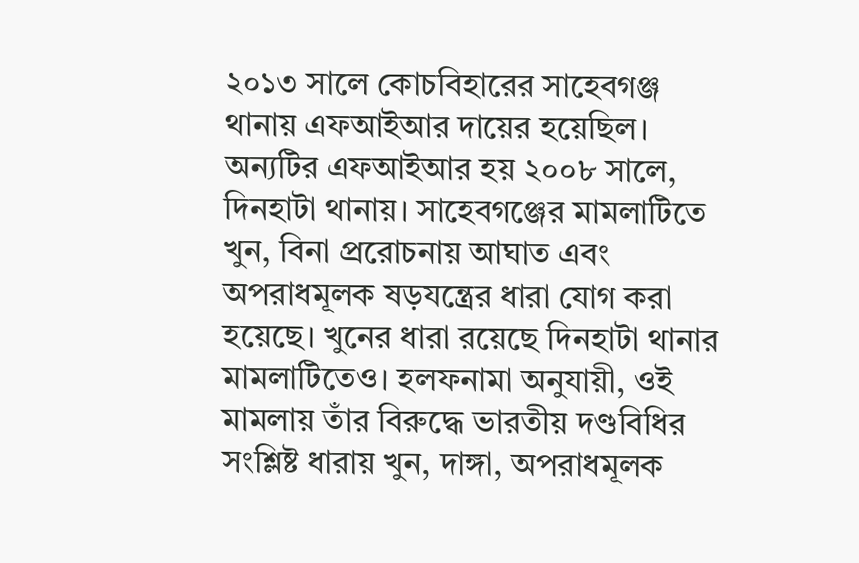২০১৩ সালে কোচবিহারের সাহেবগঞ্জ থানায় এফআইআর দায়ের হয়েছিল। অন্যটির এফআইআর হয় ২০০৮ সালে, দিনহাটা থানায়। সাহেবগঞ্জের মামলাটিতে খুন, বিনা প্ররোচনায় আঘাত এবং অপরাধমূলক ষড়যন্ত্রের ধারা যোগ করা হয়েছে। খুনের ধারা রয়েছে দিনহাটা থানার মামলাটিতেও। হলফনামা অনুযায়ী, ওই মামলায় তাঁর বিরুদ্ধে ভারতীয় দণ্ডবিধির সংশ্লিষ্ট ধারায় খুন, দাঙ্গা, অপরাধমূলক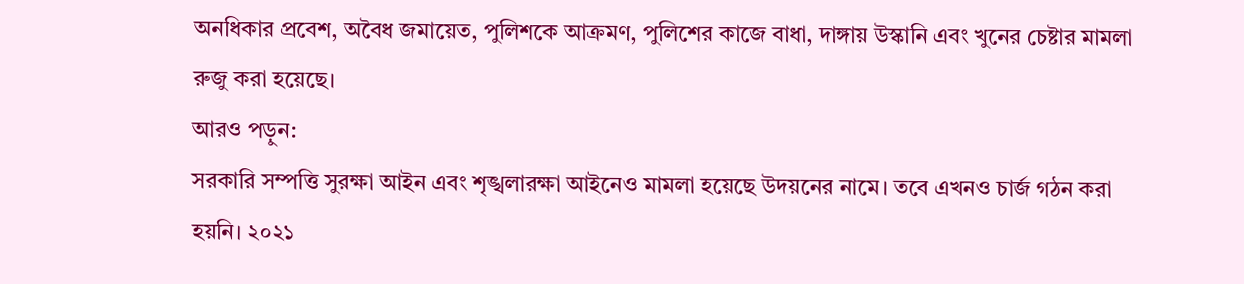অনধিকার প্রবেশ, অবৈধ জমায়েত, পুলিশকে আক্রমণ, পুলিশের কাজে বাধা, দাঙ্গায় উস্কানি এবং খুনের চেষ্টার মামলা রুজু করা হয়েছে।
আরও পড়ুন:
সরকারি সম্পত্তি সুরক্ষা আইন এবং শৃঙ্খলারক্ষা আইনেও মামলা হয়েছে উদয়নের নামে। তবে এখনও চার্জ গঠন করা হয়নি। ২০২১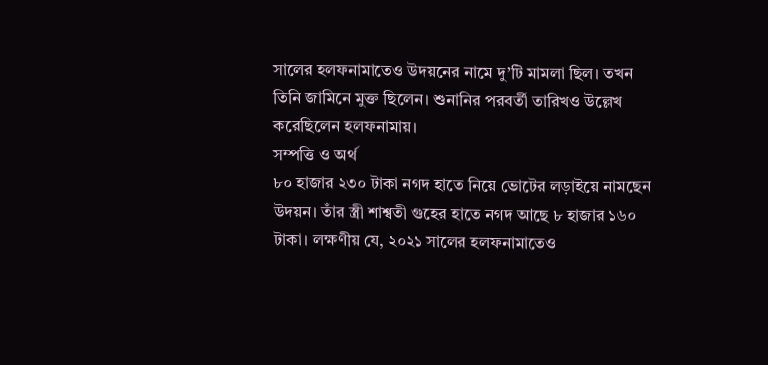সালের হলফনামাতেও উদয়নের নামে দু’টি মামলা ছিল। তখন তিনি জামিনে মুক্ত ছিলেন। শুনানির পরবর্তী তারিখও উল্লেখ করেছিলেন হলফনামায়।
সম্পত্তি ও অর্থ
৮০ হাজার ২৩০ টাকা নগদ হাতে নিয়ে ভোটের লড়াইয়ে নামছেন উদয়ন। তাঁর স্ত্রী শাশ্বতী গুহের হাতে নগদ আছে ৮ হাজার ১৬০ টাকা। লক্ষণীয় যে, ২০২১ সালের হলফনামাতেও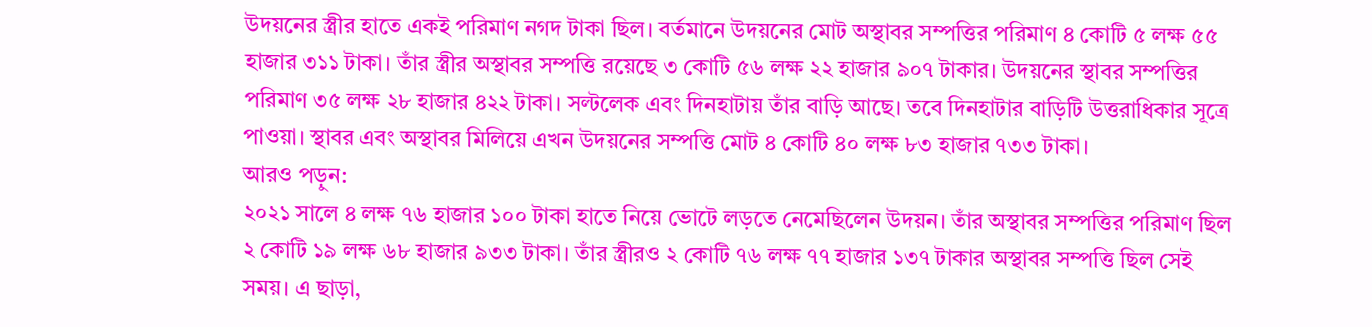উদয়নের স্ত্রীর হাতে একই পরিমাণ নগদ টাকা ছিল। বর্তমানে উদয়নের মোট অস্থাবর সম্পত্তির পরিমাণ ৪ কোটি ৫ লক্ষ ৫৫ হাজার ৩১১ টাকা। তাঁর স্ত্রীর অস্থাবর সম্পত্তি রয়েছে ৩ কোটি ৫৬ লক্ষ ২২ হাজার ৯০৭ টাকার। উদয়নের স্থাবর সম্পত্তির পরিমাণ ৩৫ লক্ষ ২৮ হাজার ৪২২ টাকা। সল্টলেক এবং দিনহাটায় তাঁর বাড়ি আছে। তবে দিনহাটার বাড়িটি উত্তরাধিকার সূত্রে পাওয়া। স্থাবর এবং অস্থাবর মিলিয়ে এখন উদয়নের সম্পত্তি মোট ৪ কোটি ৪০ লক্ষ ৮৩ হাজার ৭৩৩ টাকা।
আরও পড়ুন:
২০২১ সালে ৪ লক্ষ ৭৬ হাজার ১০০ টাকা হাতে নিয়ে ভোটে লড়তে নেমেছিলেন উদয়ন। তাঁর অস্থাবর সম্পত্তির পরিমাণ ছিল ২ কোটি ১৯ লক্ষ ৬৮ হাজার ৯৩৩ টাকা। তাঁর স্ত্রীরও ২ কোটি ৭৬ লক্ষ ৭৭ হাজার ১৩৭ টাকার অস্থাবর সম্পত্তি ছিল সেই সময়। এ ছাড়া,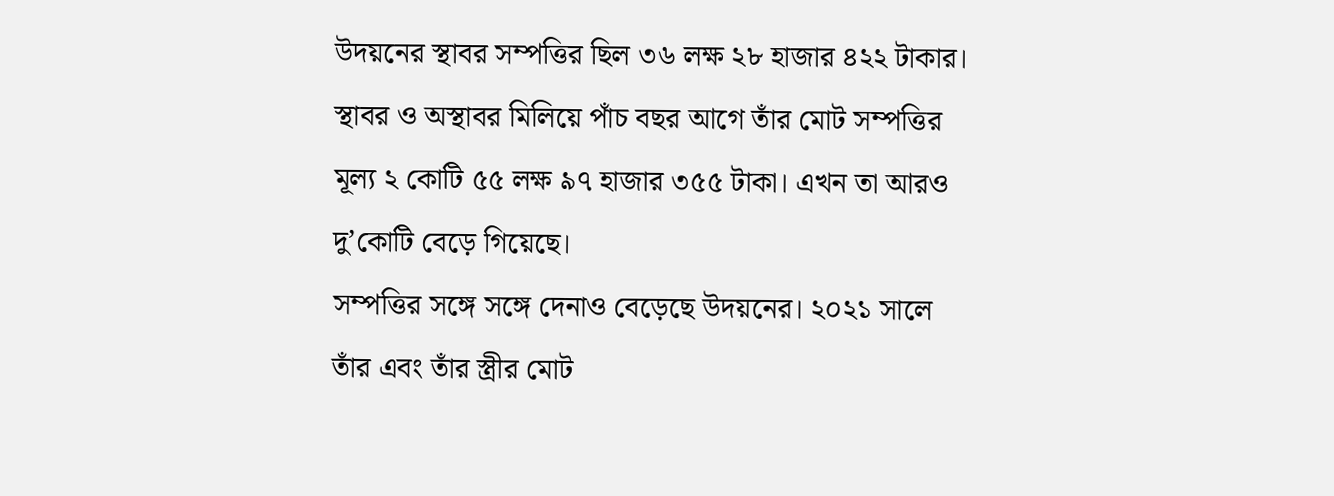উদয়নের স্থাবর সম্পত্তির ছিল ৩৬ লক্ষ ২৮ হাজার ৪২২ টাকার। স্থাবর ও অস্থাবর মিলিয়ে পাঁচ বছর আগে তাঁর মোট সম্পত্তির মূল্য ২ কোটি ৫৫ লক্ষ ৯৭ হাজার ৩৫৫ টাকা। এখন তা আরও দু’কোটি বেড়ে গিয়েছে।
সম্পত্তির সঙ্গে সঙ্গে দেনাও বেড়েছে উদয়নের। ২০২১ সালে তাঁর এবং তাঁর স্ত্রীর মোট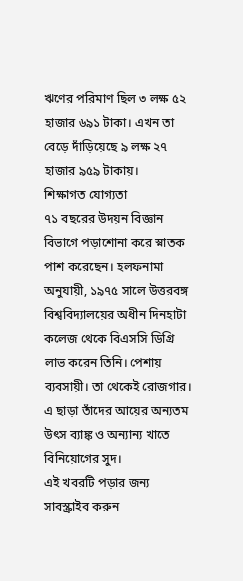ঋণের পরিমাণ ছিল ৩ লক্ষ ৫২ হাজার ৬৯১ টাকা। এখন তা বেড়ে দাঁড়িয়েছে ৯ লক্ষ ২৭ হাজার ৯৫৯ টাকায়।
শিক্ষাগত যোগ্যতা
৭১ বছরের উদয়ন বিজ্ঞান বিভাগে পড়াশোনা করে স্নাতক পাশ করেছেন। হলফনামা অনুযায়ী, ১৯৭৫ সালে উত্তরবঙ্গ বিশ্ববিদ্যালয়ের অধীন দিনহাটা কলেজ থেকে বিএসসি ডিগ্রি লাভ করেন তিনি। পেশায় ব্যবসায়ী। তা থেকেই রোজগার। এ ছাড়া তাঁদের আয়ের অন্যতম উৎস ব্যাঙ্ক ও অন্যান্য খাতে বিনিয়োগের সুদ।
এই খবরটি পড়ার জন্য সাবস্ক্রাইব করুন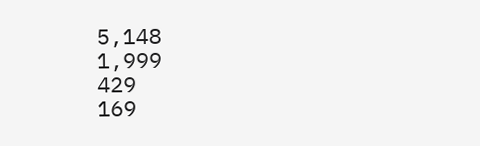5,148
1,999
429
169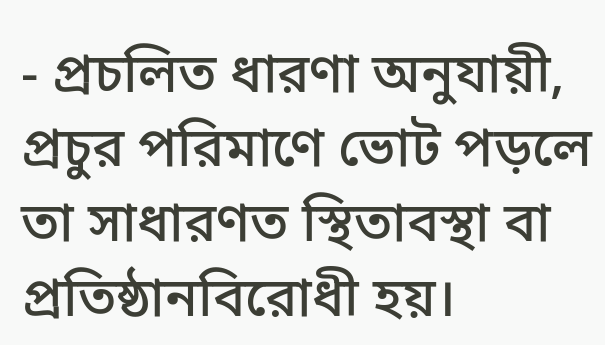- প্রচলিত ধারণা অনুযায়ী, প্রচুর পরিমাণে ভোট পড়লে তা সাধারণত স্থিতাবস্থা বা প্রতিষ্ঠানবিরোধী হয়।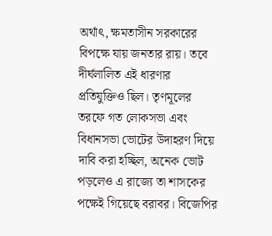অর্থাৎ, ক্ষমতাসীন সরকারের বিপক্ষে যায় জনতার রায়। তবে দীর্ঘলালিত এই ধারণার প্রতিযুক্তিও ছিল। তৃণমূলের তরফে গত লোকসভা এবং বিধানসভা ভোটের উদাহরণ দিয়ে দাবি করা হচ্ছিল, অনেক ভোট পড়লেও এ রাজ্যে তা শাসকের পক্ষেই গিয়েছে বরাবর। বিজেপির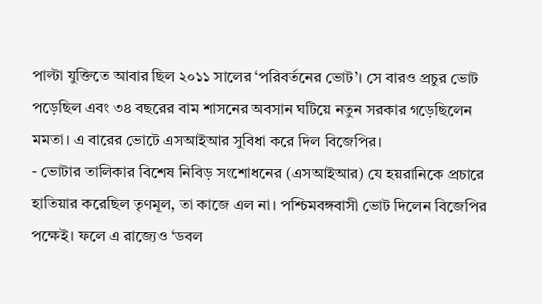পাল্টা যুক্তিতে আবার ছিল ২০১১ সালের ‘পরিবর্তনের ভোট’। সে বারও প্রচুর ভোট পড়েছিল এবং ৩৪ বছরের বাম শাসনের অবসান ঘটিয়ে নতুন সরকার গড়েছিলেন মমতা। এ বারের ভোটে এসআইআর সুবিধা করে দিল বিজেপির।
- ভোটার তালিকার বিশেষ নিবিড় সংশোধনের (এসআইআর) যে হয়রানিকে প্রচারে হাতিয়ার করেছিল তৃণমূল, তা কাজে এল না। পশ্চিমবঙ্গবাসী ভোট দিলেন বিজেপির পক্ষেই। ফলে এ রাজ্যেও ‘ডবল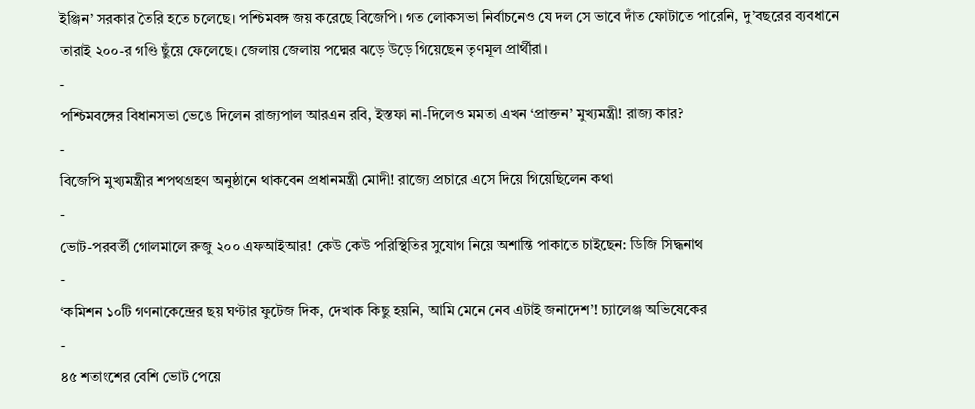ইঞ্জিন’ সরকার তৈরি হতে চলেছে। পশ্চিমবঙ্গ জয় করেছে বিজেপি। গত লোকসভা নির্বাচনেও যে দল সে ভাবে দাঁত ফোটাতে পারেনি, দু’বছরের ব্যবধানে তারাই ২০০-র গণ্ডি ছুঁয়ে ফেলেছে। জেলায় জেলায় পদ্মের ঝড়ে উড়ে গিয়েছেন তৃণমূল প্রার্থীরা।
-
পশ্চিমবঙ্গের বিধানসভা ভেঙে দিলেন রাজ্যপাল আরএন রবি, ইস্তফা না-দিলেও মমতা এখন ‘প্রাক্তন’ মুখ্যমন্ত্রী! রাজ্য কার?
-
বিজেপি মুখ্যমন্ত্রীর শপথগ্রহণ অনুষ্ঠানে থাকবেন প্রধানমন্ত্রী মোদী! রাজ্যে প্রচারে এসে দিয়ে গিয়েছিলেন কথা
-
ভোট-পরবর্তী গোলমালে রুজু ২০০ এফআইআর! কেউ কেউ পরিস্থিতির সুযোগ নিয়ে অশান্তি পাকাতে চাইছেন: ডিজি সিদ্ধনাথ
-
‘কমিশন ১০টি গণনাকেন্দ্রের ছয় ঘণ্টার ফুটেজ দিক, দেখাক কিছু হয়নি, আমি মেনে নেব এটাই জনাদেশ’! চ্যালেঞ্জ অভিষেকের
-
৪৫ শতাংশের বেশি ভোট পেয়ে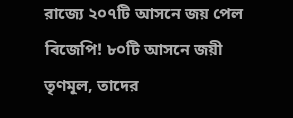রাজ্যে ২০৭টি আসনে জয় পেল বিজেপি! ৮০টি আসনে জয়ী তৃণমূল, তাদের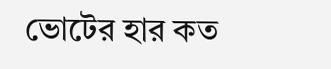ভোটের হার কত